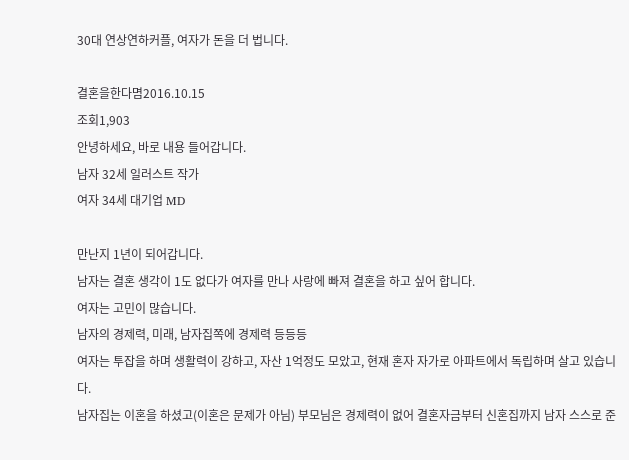30대 연상연하커플, 여자가 돈을 더 법니다.

결혼을한다몀2016.10.15
조회1,903
안녕하세요, 바로 내용 들어갑니다.
남자 32세 일러스트 작가
여자 34세 대기업 MD

만난지 1년이 되어갑니다.
남자는 결혼 생각이 1도 없다가 여자를 만나 사랑에 빠져 결혼을 하고 싶어 합니다.
여자는 고민이 많습니다.
남자의 경제력, 미래, 남자집쪽에 경제력 등등등
여자는 투잡을 하며 생활력이 강하고, 자산 1억정도 모았고, 현재 혼자 자가로 아파트에서 독립하며 살고 있습니다.
남자집는 이혼을 하셨고(이혼은 문제가 아님) 부모님은 경제력이 없어 결혼자금부터 신혼집까지 남자 스스로 준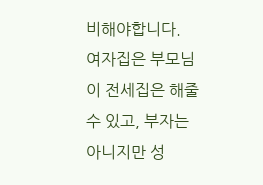비해야합니다.
여자집은 부모님이 전세집은 해줄수 있고, 부자는 아니지만 성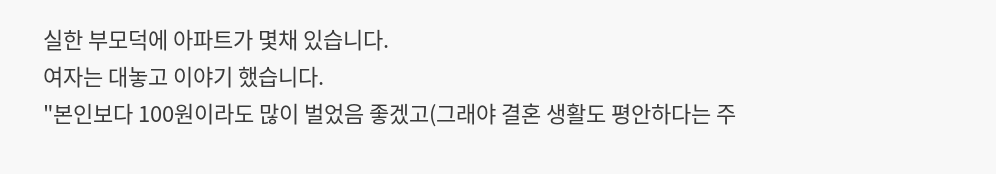실한 부모덕에 아파트가 몇채 있습니다.
여자는 대놓고 이야기 했습니다.
"본인보다 100원이라도 많이 벌었음 좋겠고(그래야 결혼 생활도 평안하다는 주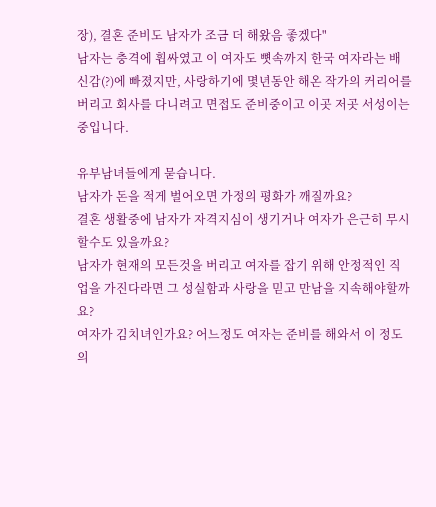장), 결혼 준비도 남자가 조금 더 해왔음 좋겠다"
남자는 충격에 휩싸였고 이 여자도 뼛속까지 한국 여자라는 배신감(?)에 빠졌지만, 사랑하기에 몇년동안 해온 작가의 커리어를 버리고 회사를 다니려고 면접도 준비중이고 이곳 저곳 서성이는 중입니다.

유부남녀들에게 묻습니다.
남자가 돈을 적게 벌어오면 가정의 평화가 깨질까요?
결혼 생활중에 남자가 자격지심이 생기거나 여자가 은근히 무시할수도 있을까요?
남자가 현재의 모든것을 버리고 여자를 잡기 위해 안정적인 직업을 가진다라면 그 성실함과 사랑을 믿고 만남을 지속해야할까요?
여자가 김치녀인가요? 어느정도 여자는 준비를 해와서 이 정도의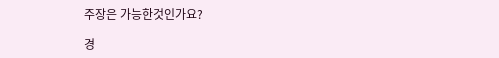주장은 가능한것인가요?

경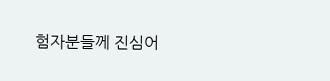험자분들께 진심어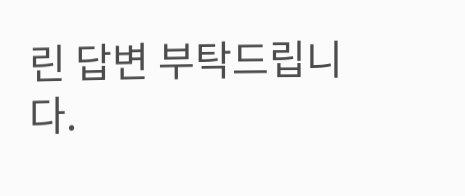린 답변 부탁드립니다.